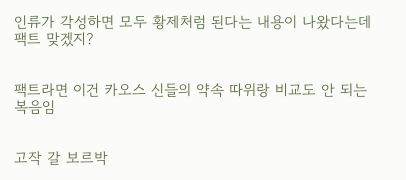인류가 각성하면 모두 황제처럼 된다는 내용이 나왔다는데 팩트 맞겠지?


팩트라면 이건 카오스 신들의 약속 따위랑 비교도 안 되는 복음임


고작 갈 보르박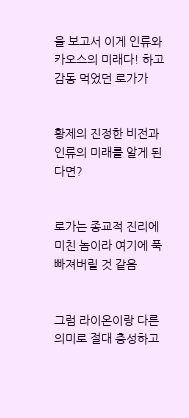을 보고서 이게 인류와 카오스의 미래다! 하고 감동 먹었던 로가가


황제의 진정한 비전과 인류의 미래를 알게 된다면?


로가는 종교적 진리에 미친 놈이라 여기에 푹 빠져버릴 것 같음


그럼 라이온이랑 다른 의미로 절대 충성하고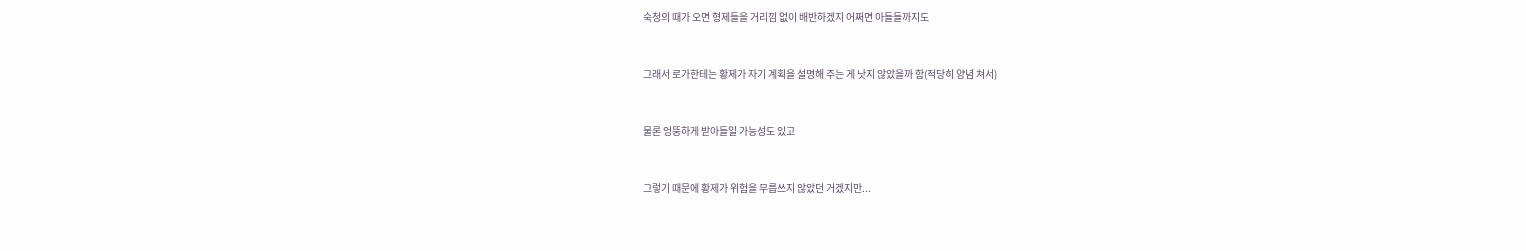숙청의 때가 오면 형제들을 거리낌 없이 배반하겠지 어쩌면 아들들까지도


그래서 로가한테는 황제가 자기 계획을 설명해 주는 게 낫지 않았을까 함(적당히 양념 쳐서)


물론 엉뚱하게 받아들일 가능성도 있고


그렇기 때문에 황제가 위험을 무릅쓰지 않았던 거겠지만...